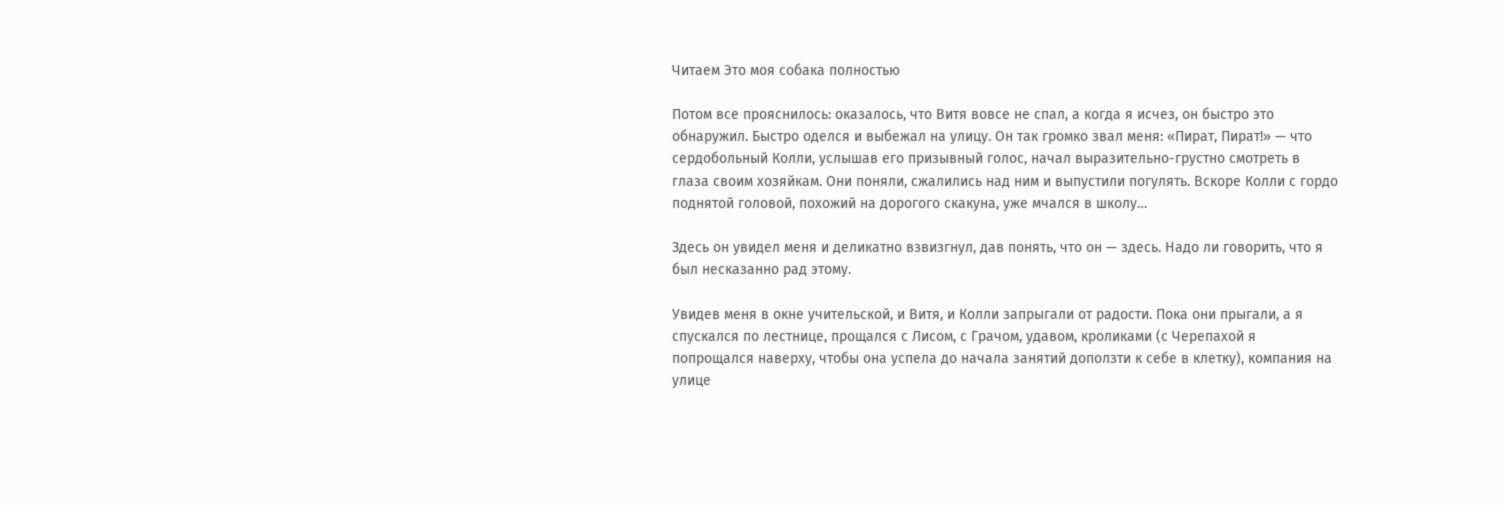Читаем Это моя собака полностью

Потом все прояснилось: оказалось, что Витя вовсе не спал, а когда я исчез, он быстро это обнаружил. Быстро оделся и выбежал на улицу. Он так громко звал меня: «Пират, Пират!» — что сердобольный Колли, услышав его призывный голос, начал выразительно-грустно смотреть в глаза своим хозяйкам. Они поняли, сжалились над ним и выпустили погулять. Вскоре Колли с гордо поднятой головой, похожий на дорогого скакуна, уже мчался в школу…

Здесь он увидел меня и деликатно взвизгнул, дав понять, что он — здесь. Надо ли говорить, что я был несказанно рад этому.

Увидев меня в окне учительской, и Витя, и Колли запрыгали от радости. Пока они прыгали, а я спускался по лестнице, прощался с Лисом, с Грачом, удавом, кроликами (с Черепахой я попрощался наверху, чтобы она успела до начала занятий доползти к себе в клетку), компания на улице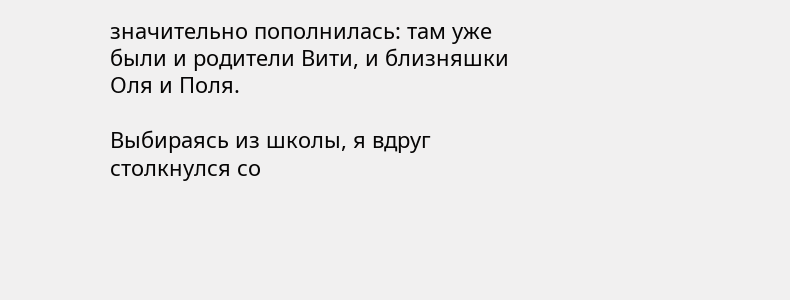значительно пополнилась: там уже были и родители Вити, и близняшки Оля и Поля.

Выбираясь из школы, я вдруг столкнулся со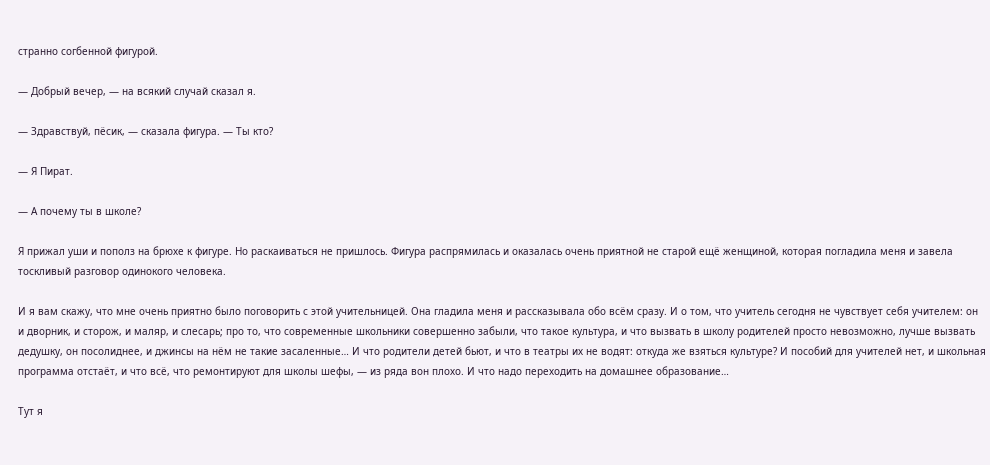странно согбенной фигурой.

— Добрый вечер, — на всякий случай сказал я.

— Здравствуй, пёсик, — сказала фигура. — Ты кто?

— Я Пират.

— А почему ты в школе?

Я прижал уши и пополз на брюхе к фигуре. Но раскаиваться не пришлось. Фигура распрямилась и оказалась очень приятной не старой ещё женщиной, которая погладила меня и завела тоскливый разговор одинокого человека.

И я вам скажу, что мне очень приятно было поговорить с этой учительницей. Она гладила меня и рассказывала обо всём сразу. И о том, что учитель сегодня не чувствует себя учителем: он и дворник, и сторож, и маляр, и слесарь; про то, что современные школьники совершенно забыли, что такое культура, и что вызвать в школу родителей просто невозможно, лучше вызвать дедушку, он посолиднее, и джинсы на нём не такие засаленные… И что родители детей бьют, и что в театры их не водят: откуда же взяться культуре? И пособий для учителей нет, и школьная программа отстаёт, и что всё, что ремонтируют для школы шефы, — из ряда вон плохо. И что надо переходить на домашнее образование…

Тут я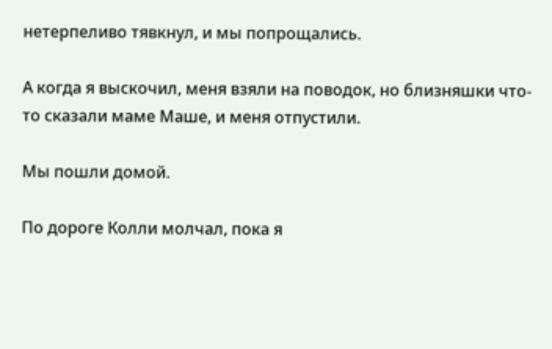нетерпеливо тявкнул, и мы попрощались.

А когда я выскочил, меня взяли на поводок, но близняшки что-то сказали маме Маше, и меня отпустили.

Мы пошли домой.

По дороге Колли молчал, пока я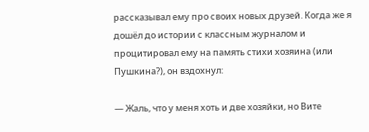рассказывал ему про своих новых друзей. Когда же я дошёл до истории с классным журналом и процитировал ему на память стихи хозяина (или Пушкина?), он вздохнул:

— Жаль, что у меня хоть и две хозяйки, но Вите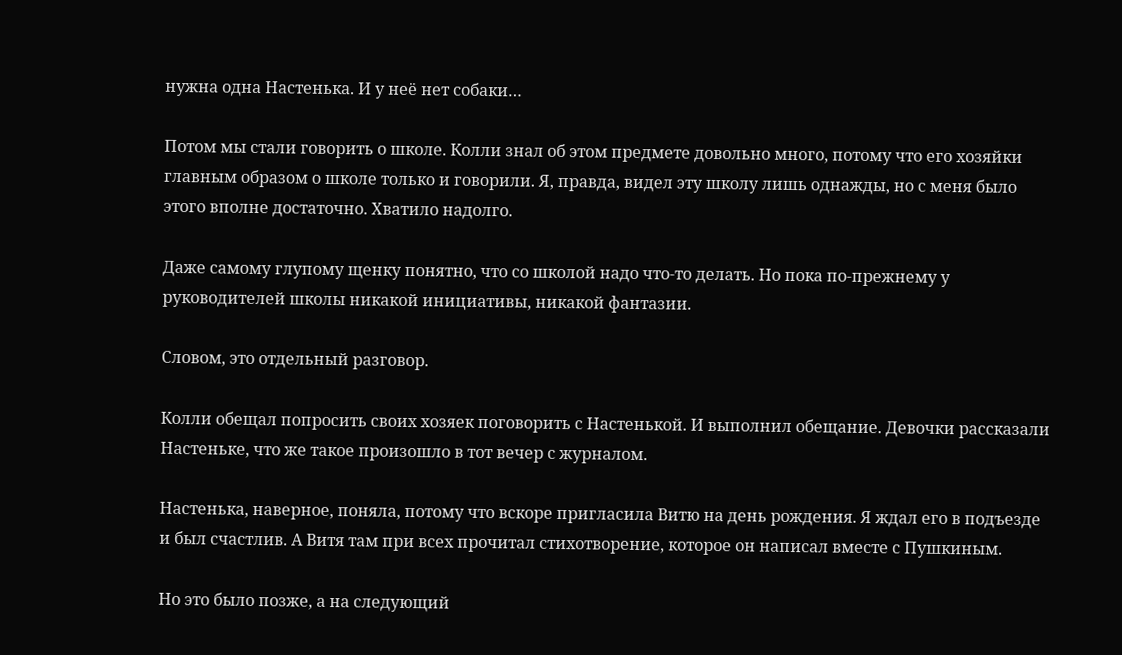нужна одна Настенька. И у неё нет собаки…

Потом мы стали говорить о школе. Колли знал об этом предмете довольно много, потому что его хозяйки главным образом о школе только и говорили. Я, правда, видел эту школу лишь однажды, но с меня было этого вполне достаточно. Хватило надолго.

Даже самому глупому щенку понятно, что со школой надо что-то делать. Но пока по-прежнему у руководителей школы никакой инициативы, никакой фантазии.

Словом, это отдельный разговор.

Колли обещал попросить своих хозяек поговорить с Настенькой. И выполнил обещание. Девочки рассказали Настеньке, что же такое произошло в тот вечер с журналом.

Настенька, наверное, поняла, потому что вскоре пригласила Витю на день рождения. Я ждал его в подъезде и был счастлив. А Витя там при всех прочитал стихотворение, которое он написал вместе с Пушкиным.

Но это было позже, а на следующий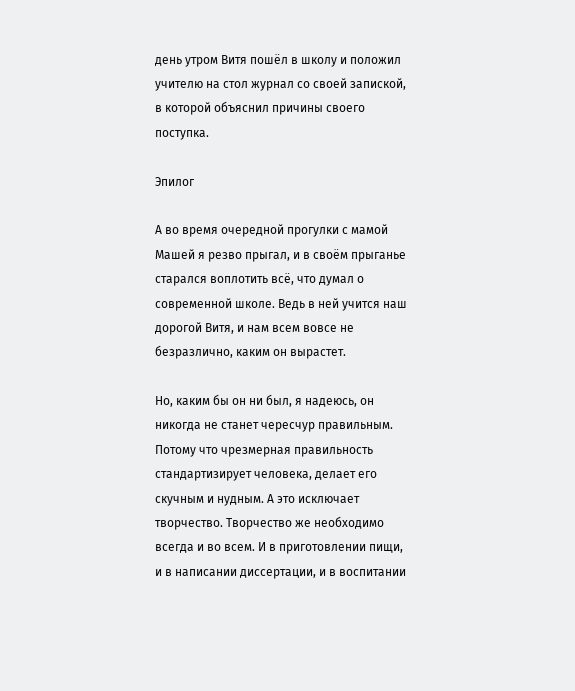день утром Витя пошёл в школу и положил учителю на стол журнал со своей запиской, в которой объяснил причины своего поступка.

Эпилог

А во время очередной прогулки с мамой Машей я резво прыгал, и в своём прыганье старался воплотить всё, что думал о современной школе. Ведь в ней учится наш дорогой Витя, и нам всем вовсе не безразлично, каким он вырастет.

Но, каким бы он ни был, я надеюсь, он никогда не станет чересчур правильным. Потому что чрезмерная правильность стандартизирует человека, делает его скучным и нудным. А это исключает творчество. Творчество же необходимо всегда и во всем. И в приготовлении пищи, и в написании диссертации, и в воспитании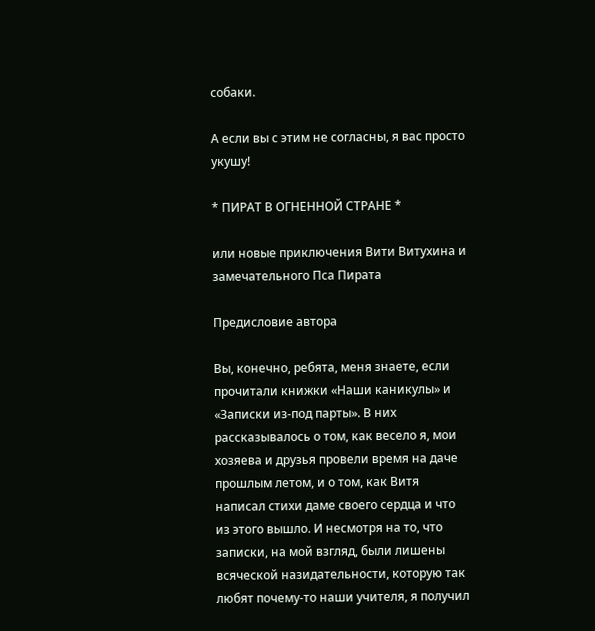собаки.

А если вы с этим не согласны, я вас просто укушу!

* ПИРАТ В ОГНЕННОЙ СТРАНЕ *

или новые приключения Вити Витухина и замечательного Пса Пирата

Предисловие автора

Вы, конечно, ребята, меня знаете, если прочитали книжки «Наши каникулы» и «Записки из-под парты». В них рассказывалось о том, как весело я, мои хозяева и друзья провели время на даче прошлым летом, и о том, как Витя написал стихи даме своего сердца и что из этого вышло. И несмотря на то, что записки, на мой взгляд, были лишены всяческой назидательности, которую так любят почему-то наши учителя, я получил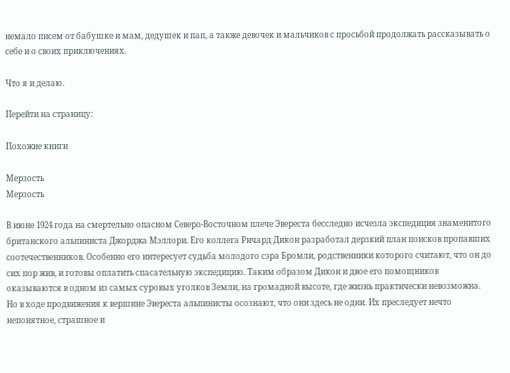немало писем от бабушке и мам, дедушек и пап, а также девочек и мальчиков с просьбой продолжать рассказывать о себе и о своих приключениях.

Что я и делаю.

Перейти на страницу:

Похожие книги

Мерзость
Мерзость

В июне 1924 года на смертельно опасном Северо-Восточном плече Эвереста бесследно исчезла экспедиция знаменитого британского альпиниста Джорджа Мэллори. Его коллега Ричард Дикон разработал дерзкий план поисков пропавших соотечественников. Особенно его интересует судьба молодого сэра Бромли, родственники которого считают, что он до сих пор жив, и готовы оплатить спасательную экспедицию. Таким образом Дикон и двое его помощников оказываются в одном из самых суровых уголков Земли, на громадной высоте, где жизнь практически невозможна. Но в ходе продвижения к вершине Эвереста альпинисты осознают, что они здесь не одни. Их преследует нечто непонятное, страшное и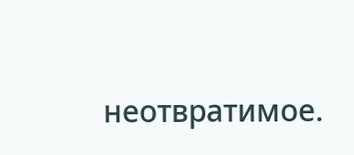неотвратимое.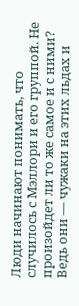Люди начинают понимать, что случилось с Мэллори и его группой. Не произойдет ли то же самое и с ними? Ведь они — чужаки на этих льдах и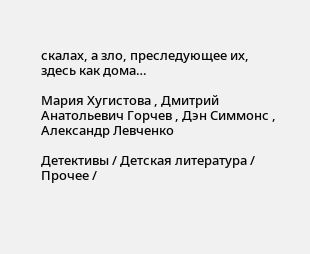скалах, а зло, преследующее их, здесь как дома…

Мария Хугистова , Дмитрий Анатольевич Горчев , Дэн Симмонс , Александр Левченко

Детективы / Детская литература / Прочее /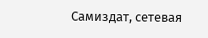Самиздат, сетевая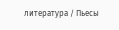литература / Пьесы